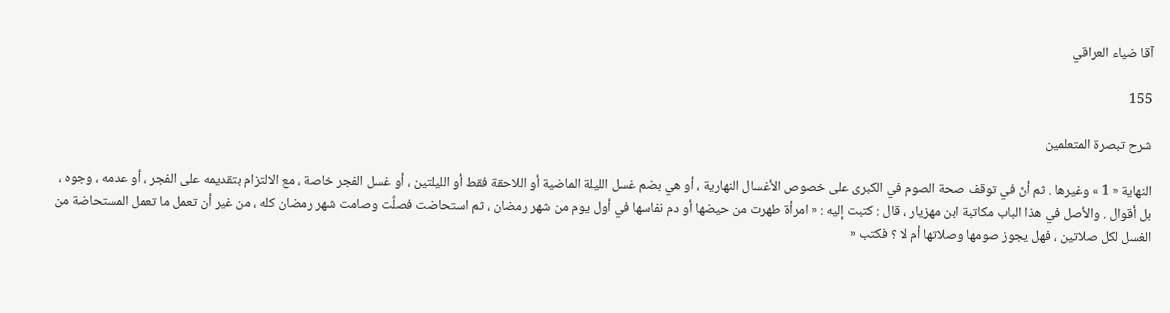آقا ضياء العراقي

155

شرح تبصرة المتعلمين

النهاية « 1 » وغيرها . ثم أنّ في توقف صحة الصوم في الكبرى على خصوص الأغسال النهارية ، أو هي بضم غسل الليلة الماضية أو اللاحقة فقط أو الليلتين ، أو غسل الفجر خاصة ، مع الالتزام بتقديمه على الفجر ، أو عدمه ، وجوه ، بل أقوال . والأصل في هذا الباب مكاتبة ابن مهزيار ، قال : كتبت إليه : « امرأة طهرت من حيضها أو دم نفاسها في أول يوم من شهر رمضان ، ثم استحاضت فصلَّت وصامت شهر رمضان كله ، من غير أن تعمل ما تعمل المستحاضة من الغسل لكل صلاتين ، فهل يجوز صومها وصلاتها أم لا ؟ فكتب «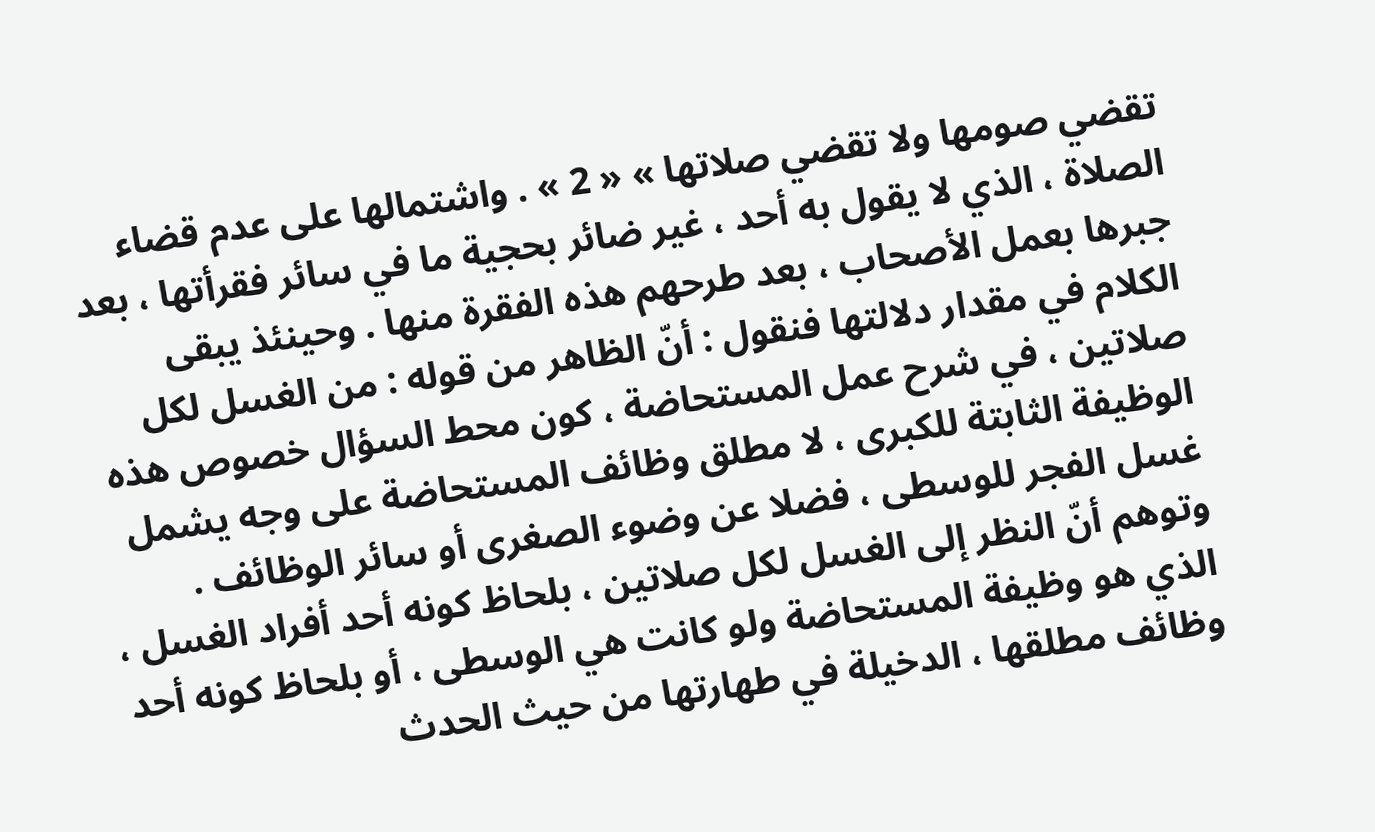تقضي صومها ولا تقضي صلاتها » « 2 » . واشتمالها على عدم قضاء الصلاة ، الذي لا يقول به أحد ، غير ضائر بحجية ما في سائر فقرأتها ، بعد جبرها بعمل الأصحاب ، بعد طرحهم هذه الفقرة منها . وحينئذ يبقى الكلام في مقدار دلالتها فنقول : أنّ الظاهر من قوله : من الغسل لكل صلاتين ، في شرح عمل المستحاضة ، كون محط السؤال خصوص هذه الوظيفة الثابتة للكبرى ، لا مطلق وظائف المستحاضة على وجه يشمل غسل الفجر للوسطى ، فضلا عن وضوء الصغرى أو سائر الوظائف . وتوهم أنّ النظر إلى الغسل لكل صلاتين ، بلحاظ كونه أحد أفراد الغسل ، الذي هو وظيفة المستحاضة ولو كانت هي الوسطى ، أو بلحاظ كونه أحد وظائف مطلقها ، الدخيلة في طهارتها من حيث الحدث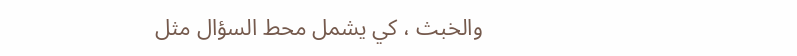والخبث ، كي يشمل محط السؤال مثل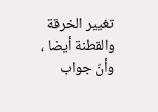تغيير الخرقة والقطنة أيضا ، وأنّ جواب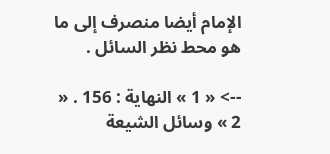الإمام أيضا منصرف إلى ما هو محط نظر السائل .

--> « 1 » النهاية : 156 . « 2 » وسائل الشيعة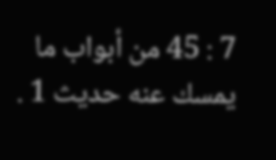7 : 45 من أبواب ما يمسك عنه حديث 1 .